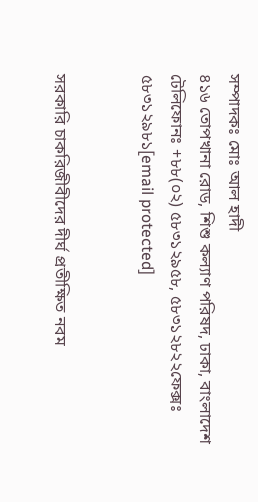সম্পাদকঃ মোঃ আল হাদী
৪১৬ তোপখানা রোড, শিশু কল্যাণ পরিষদ, ঢাকা, বাংলাদেশ
টেলিফোনঃ +৮৮(০২) ৫৮৩১২৯৫৮, ৫৮৩১২৮২২ফেক্সঃ ৫৮৩১২৯৮১[email protected]


সরকারি চাকরিজীবীদের দীর্ঘ প্রতীক্ষিত নবম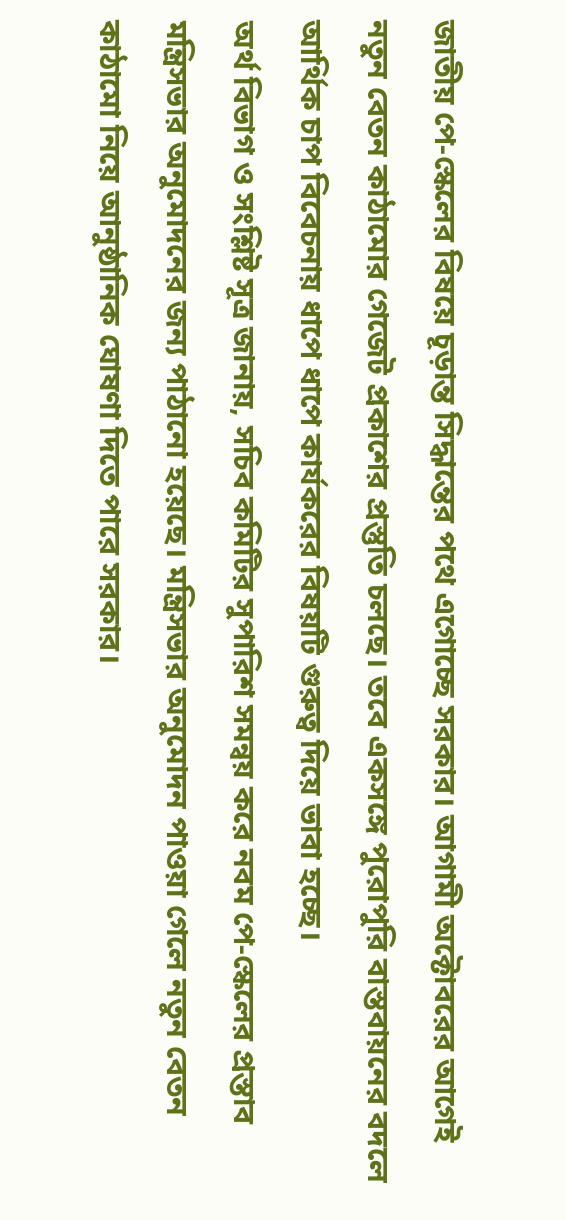জাতীয় পে-স্কেলের বিষয়ে চূড়ান্ত সিদ্ধান্তের পথে এগোচ্ছে সরকার। আগামী অক্টোবরের আগেই নতুন বেতন কাঠামোর গেজেট প্রকাশের প্রস্তুতি চলছে। তবে একসঙ্গে পুরোপুরি বাস্তবায়নের বদলে আর্থিক চাপ বিবেচনায় ধাপে ধাপে কার্যকরের বিষয়টি গুরুত্ব দিয়ে ভাবা হচ্ছে।
অর্থ বিভাগ ও সংশ্লিষ্ট সূত্র জানায়, সচিব কমিটির সুপারিশ সমন্বয় করে নবম পে-স্কেলের প্রস্তাব মন্ত্রিসভার অনুমোদনের জন্য পাঠানো হয়েছে। মন্ত্রিসভার অনুমোদন পাওয়া গেলে নতুন বেতন কাঠামো নিয়ে আনুষ্ঠানিক ঘোষণা দিতে পারে সরকার।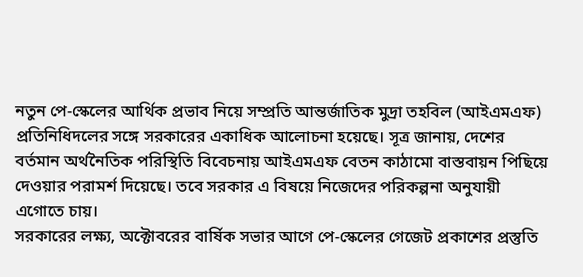নতুন পে-স্কেলের আর্থিক প্রভাব নিয়ে সম্প্রতি আন্তর্জাতিক মুদ্রা তহবিল (আইএমএফ) প্রতিনিধিদলের সঙ্গে সরকারের একাধিক আলোচনা হয়েছে। সূত্র জানায়, দেশের বর্তমান অর্থনৈতিক পরিস্থিতি বিবেচনায় আইএমএফ বেতন কাঠামো বাস্তবায়ন পিছিয়ে দেওয়ার পরামর্শ দিয়েছে। তবে সরকার এ বিষয়ে নিজেদের পরিকল্পনা অনুযায়ী এগোতে চায়।
সরকারের লক্ষ্য, অক্টোবরের বার্ষিক সভার আগে পে-স্কেলের গেজেট প্রকাশের প্রস্তুতি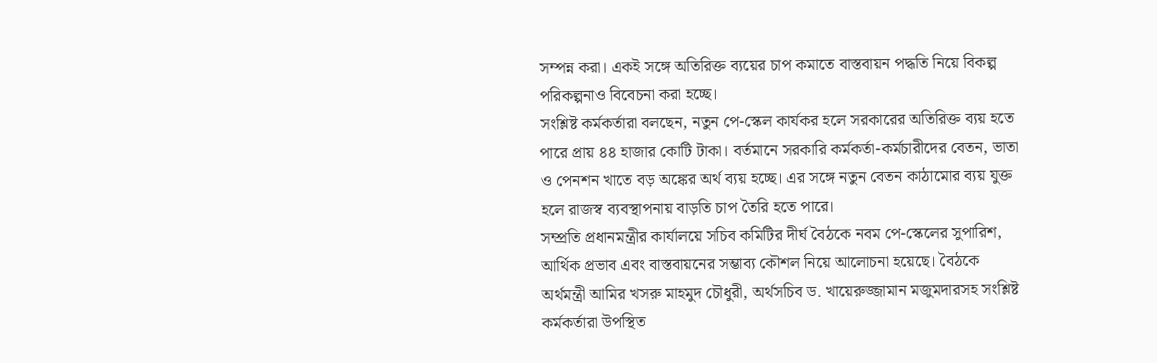সম্পন্ন করা। একই সঙ্গে অতিরিক্ত ব্যয়ের চাপ কমাতে বাস্তবায়ন পদ্ধতি নিয়ে বিকল্প পরিকল্পনাও বিবেচনা করা হচ্ছে।
সংশ্লিষ্ট কর্মকর্তারা বলছেন, নতুন পে-স্কেল কার্যকর হলে সরকারের অতিরিক্ত ব্যয় হতে পারে প্রায় ৪৪ হাজার কোটি টাকা। বর্তমানে সরকারি কর্মকর্তা-কর্মচারীদের বেতন, ভাতা ও পেনশন খাতে বড় অঙ্কের অর্থ ব্যয় হচ্ছে। এর সঙ্গে নতুন বেতন কাঠামোর ব্যয় যুক্ত হলে রাজস্ব ব্যবস্থাপনায় বাড়তি চাপ তৈরি হতে পারে।
সম্প্রতি প্রধানমন্ত্রীর কার্যালয়ে সচিব কমিটির দীর্ঘ বৈঠকে নবম পে-স্কেলের সুপারিশ, আর্থিক প্রভাব এবং বাস্তবায়নের সম্ভাব্য কৌশল নিয়ে আলোচনা হয়েছে। বৈঠকে অর্থমন্ত্রী আমির খসরু মাহমুদ চৌধুরী, অর্থসচিব ড. খায়েরুজ্জামান মজুমদারসহ সংশ্লিষ্ট কর্মকর্তারা উপস্থিত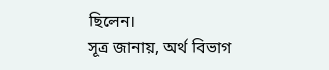ছিলেন।
সূত্র জানায়, অর্থ বিভাগ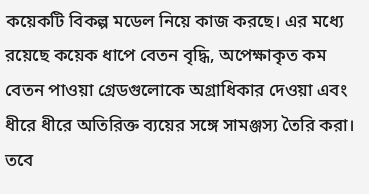কয়েকটি বিকল্প মডেল নিয়ে কাজ করছে। এর মধ্যে রয়েছে কয়েক ধাপে বেতন বৃদ্ধি, অপেক্ষাকৃত কম বেতন পাওয়া গ্রেডগুলোকে অগ্রাধিকার দেওয়া এবং ধীরে ধীরে অতিরিক্ত ব্যয়ের সঙ্গে সামঞ্জস্য তৈরি করা।
তবে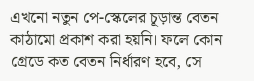এখনো নতুন পে-স্কেলের চূড়ান্ত বেতন কাঠামো প্রকাশ করা হয়নি। ফলে কোন গ্রেডে কত বেতন নির্ধারণ হবে, সে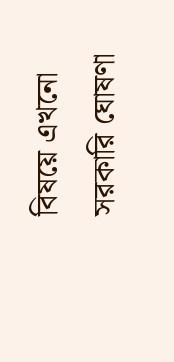বিষয়ে এখনো সরকারি ঘোষণা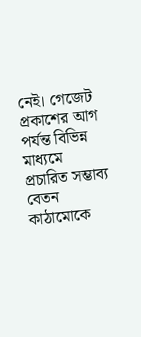নেই। গেজেট প্রকাশের আগ পর্যন্ত বিভিন্ন মাধ্যমে প্রচারিত সম্ভাব্য বেতন কাঠামোকে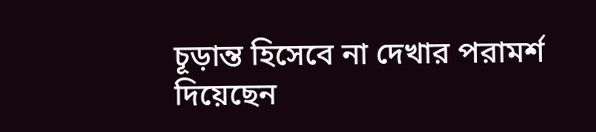চূড়ান্ত হিসেবে না দেখার পরামর্শ দিয়েছেন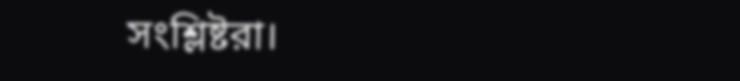সংশ্লিষ্টরা।